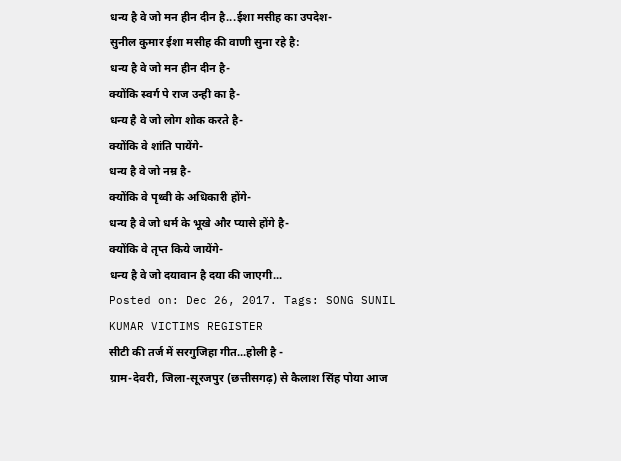धन्य है वे जो मन हीन दीन है...ईशा मसीह का उपदेश-
सुनील कुमार ईशा मसीह की वाणी सुना रहे है:
धन्य है वे जो मन हीन दीन है-
क्योंकि स्वर्ग पे राज उन्ही का है-
धन्य है वे जो लोग शोक करते है-
क्योंकि वे शांति पायेंगे-
धन्य है वे जो नम्र है-
क्योंकि वे पृथ्वी के अधिकारी होंगे-
धन्य है वे जो धर्म के भूखे और प्यासे होंगे है-
क्योंकि वे तृप्त किये जायेंगे-
धन्य है वे जो दयावान है दया की जाएगी...
Posted on: Dec 26, 2017. Tags: SONG SUNIL KUMAR VICTIMS REGISTER
सीटी की तर्ज में सरगुजिहा गीत...होली है -
ग्राम-देवरी, जिला-सूरजपुर (छत्तीसगढ़) से कैलाश सिंह पोया आज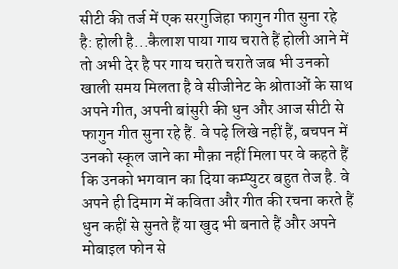सीटी की तर्ज में एक सरगुजिहा फागुन गीत सुना रहे है: होली है...कैलाश पाया गाय चराते हैं होली आने में तो अभी देर है पर गाय चराते चराते जब भी उनको खाली समय मिलता है वे सीजीनेट के श्रोताओं के साथ अपने गीत, अपनी बांसुरी की धुन और आज सीटी से फागुन गीत सुना रहे हैं. वे पढ़े लिखे नहीं हैं, बचपन में उनको स्कूल जाने का मौक़ा नहीं मिला पर वे कहते हैं कि उनको भगवान का दिया कम्प्युटर बहुत तेज है. वे अपने ही दिमाग में कविता और गीत की रचना करते हैं धुन कहीं से सुनते हैं या खुद भी बनाते हैं और अपने मोबाइल फोन से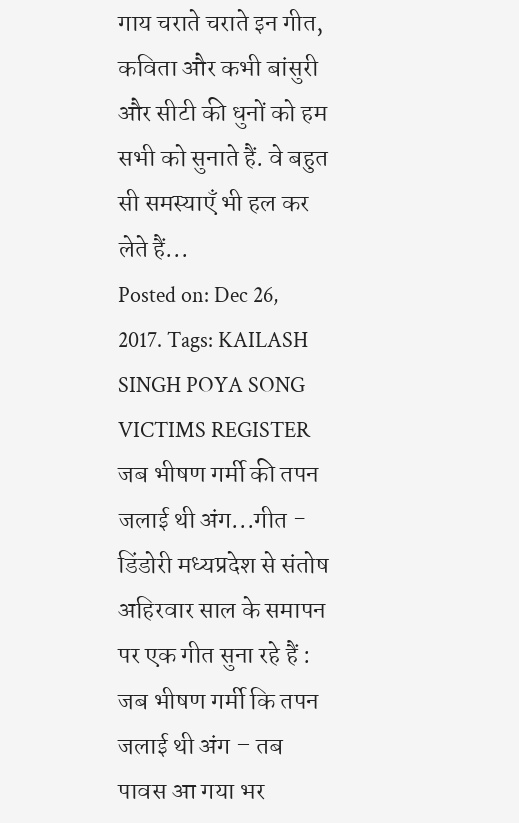गाय चराते चराते इन गीत, कविता और कभी बांसुरी और सीटी की धुनों को हम सभी को सुनाते हैं. वे बहुत सी समस्याएँ भी हल कर लेते हैं...
Posted on: Dec 26, 2017. Tags: KAILASH SINGH POYA SONG VICTIMS REGISTER
जब भीषण गर्मी की तपन जलाई थी अंग...गीत -
डिंडोरी मध्यप्रदेश से संतोष अहिरवार साल के समापन पर एक गीत सुना रहे हैं :
जब भीषण गर्मी कि तपन जलाई थी अंग – तब पावस आ गया भर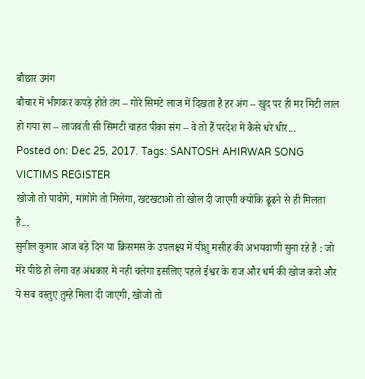बौछार उमंग
बौचार में भीगकर कपड़े होते तंग – गोरे सिमटे लाज में दिखता है हर अंग – खुद पर ही मर मिटी लाल हो गया रंग – लाजवंती सी सिमटी चाहत पीका संग – वे तो हैं परदेश में कैसे धरे धीर...
Posted on: Dec 25, 2017. Tags: SANTOSH AHIRWAR SONG VICTIMS REGISTER
खोजो तो पावोगे, मांगोगे तो मिलेगा, खटखटाओ तो खोल दी जाएगी क्योंकि ढूंढने से ही मिलता है...
सुनील कुमार आज बड़े दिन या क्रिसमस के उपलक्ष्य में यीशु मसीह की अभयवाणी सुना रहे हैं : जो मेरे पीछे हो लेगा वह अंधकार में नही चलेगा इसलिए पहले ईश्वर के राज और धर्म की खोज करो और ये सब वस्तुए तुम्हे मिला दी जाएगी, खोजो तो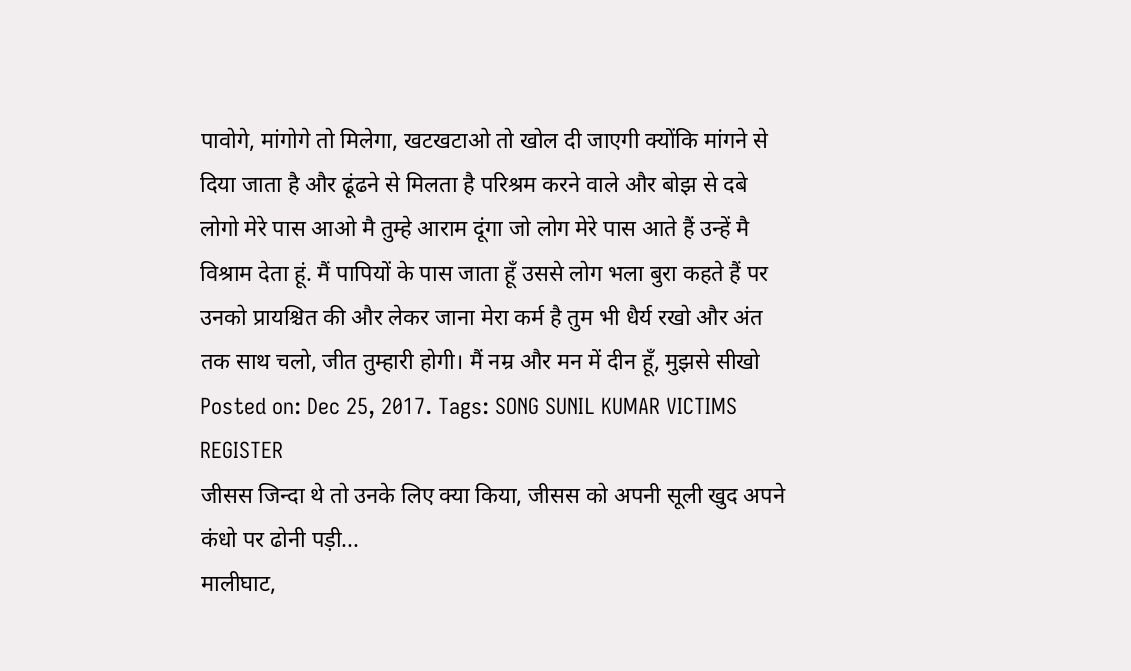पावोगे, मांगोगे तो मिलेगा, खटखटाओ तो खोल दी जाएगी क्योंकि मांगने से दिया जाता है और ढूंढने से मिलता है परिश्रम करने वाले और बोझ से दबे लोगो मेरे पास आओ मै तुम्हे आराम दूंगा जो लोग मेरे पास आते हैं उन्हें मै विश्राम देता हूं. मैं पापियों के पास जाता हूँ उससे लोग भला बुरा कहते हैं पर उनको प्रायश्चित की और लेकर जाना मेरा कर्म है तुम भी धैर्य रखो और अंत तक साथ चलो, जीत तुम्हारी होगी। मैं नम्र और मन में दीन हूँ, मुझसे सीखो
Posted on: Dec 25, 2017. Tags: SONG SUNIL KUMAR VICTIMS REGISTER
जीसस जिन्दा थे तो उनके लिए क्या किया, जीसस को अपनी सूली खुद अपने कंधो पर ढोनी पड़ी...
मालीघाट,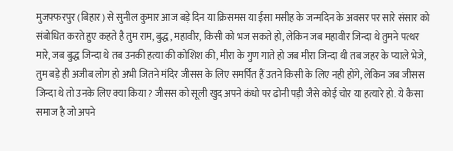मुजफ्फरपुर (बिहार) से सुनील कुमार आज बड़े दिन या क्रिसमस या ईसा मसीह के जन्मदिन के अवसर पर सारे संसार को संबोधित करते हुए कहते है तुम राम, बुद्ध, महावीर, किसी को भज सकते हो, लेकिन जब महावीर जिन्दा थे तुमने पत्थर मारे, जब बुद्ध जिन्दा थे तब उनकी हत्या की कोशिश की, मीरा के गुण गाते हो जब मीरा जिन्दा थी तब जहर के प्याले भेजे, तुम बड़े ही अजीब लोग हो अभी जितने मंदिर जीसस के लिए समर्पित हैं उतने किसी के लिए नही होंगे, लेकिन जब जीसस जिन्दा थे तो उनके लिए क्या किया? जीसस को सूली खुद अपने कंधो पर ढोनी पड़ी जैसे कोई चोर या हत्यारे हो. ये कैसा समाज है जो अपने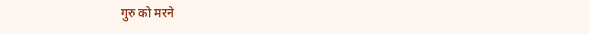गुरु को मरने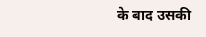के बाद उसकी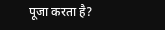पूजा करता है?